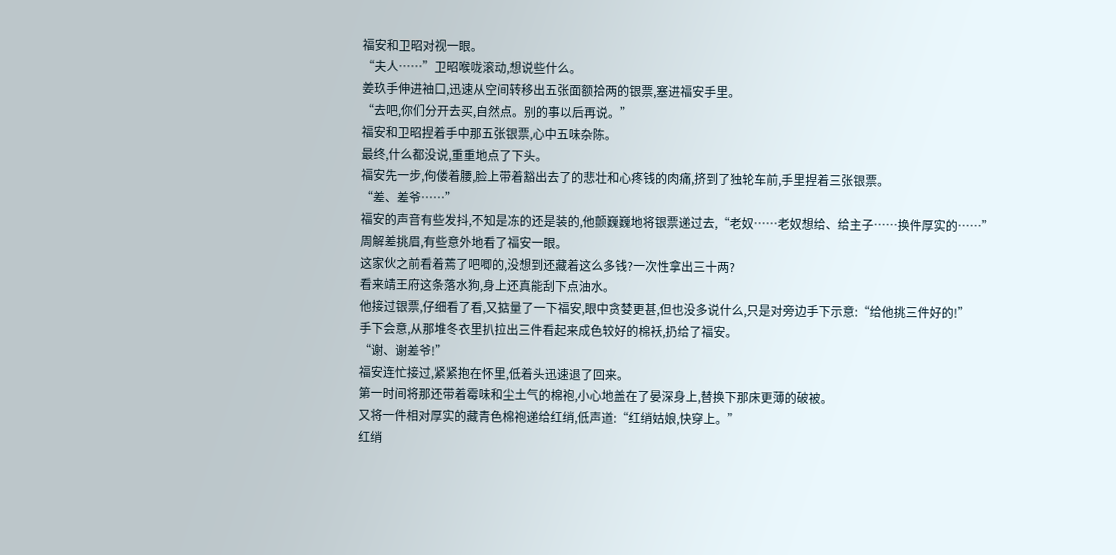福安和卫昭对视一眼。
“夫人……”卫昭喉咙滚动,想说些什么。
姜玖手伸进袖口,迅速从空间转移出五张面额拾两的银票,塞进福安手里。
“去吧,你们分开去买,自然点。别的事以后再说。”
福安和卫昭捏着手中那五张银票,心中五味杂陈。
最终,什么都没说,重重地点了下头。
福安先一步,佝偻着腰,脸上带着豁出去了的悲壮和心疼钱的肉痛,挤到了独轮车前,手里捏着三张银票。
“差、差爷……”
福安的声音有些发抖,不知是冻的还是装的,他颤巍巍地将银票递过去,“老奴……老奴想给、给主子……换件厚实的……”
周解差挑眉,有些意外地看了福安一眼。
这家伙之前看着蔫了吧唧的,没想到还藏着这么多钱?一次性拿出三十两?
看来靖王府这条落水狗,身上还真能刮下点油水。
他接过银票,仔细看了看,又掂量了一下福安,眼中贪婪更甚,但也没多说什么,只是对旁边手下示意:“给他挑三件好的!”
手下会意,从那堆冬衣里扒拉出三件看起来成色较好的棉袄,扔给了福安。
“谢、谢差爷!”
福安连忙接过,紧紧抱在怀里,低着头迅速退了回来。
第一时间将那还带着霉味和尘土气的棉袍,小心地盖在了晏深身上,替换下那床更薄的破被。
又将一件相对厚实的藏青色棉袍递给红绡,低声道:“红绡姑娘,快穿上。”
红绡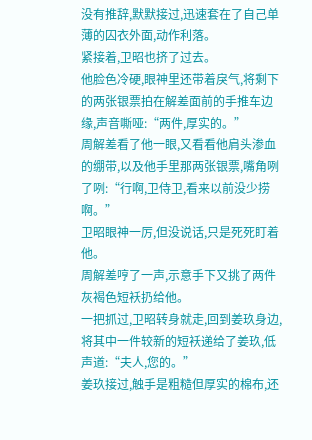没有推辞,默默接过,迅速套在了自己单薄的囚衣外面,动作利落。
紧接着,卫昭也挤了过去。
他脸色冷硬,眼神里还带着戾气,将剩下的两张银票拍在解差面前的手推车边缘,声音嘶哑:“两件,厚实的。”
周解差看了他一眼,又看看他肩头渗血的绷带,以及他手里那两张银票,嘴角咧了咧:“行啊,卫侍卫,看来以前没少捞啊。”
卫昭眼神一厉,但没说话,只是死死盯着他。
周解差哼了一声,示意手下又挑了两件灰褐色短袄扔给他。
一把抓过,卫昭转身就走,回到姜玖身边,将其中一件较新的短袄递给了姜玖,低声道:“夫人,您的。”
姜玖接过,触手是粗糙但厚实的棉布,还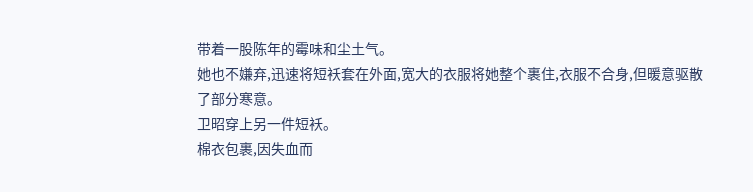带着一股陈年的霉味和尘土气。
她也不嫌弃,迅速将短袄套在外面,宽大的衣服将她整个裹住,衣服不合身,但暖意驱散了部分寒意。
卫昭穿上另一件短袄。
棉衣包裹,因失血而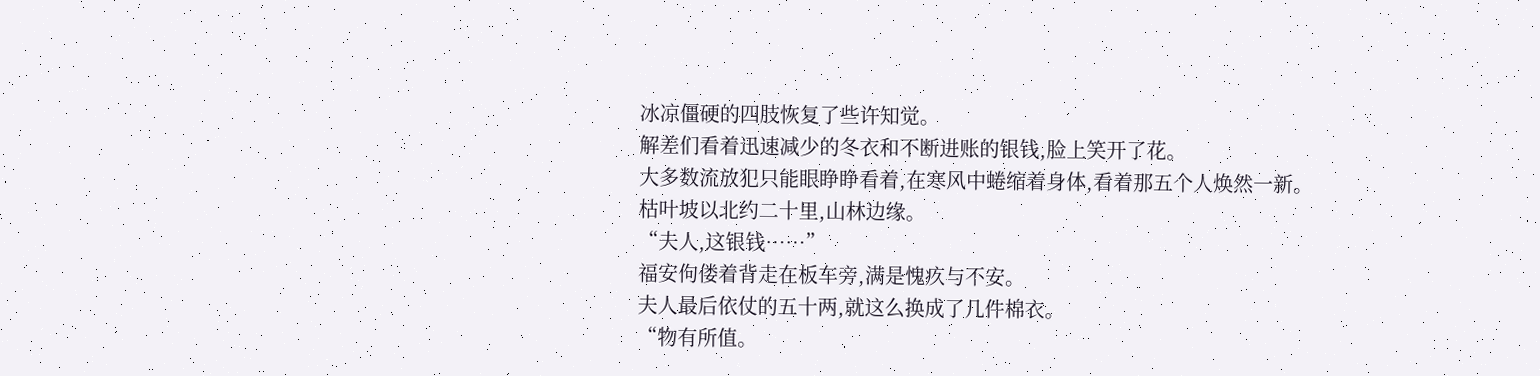冰凉僵硬的四肢恢复了些许知觉。
解差们看着迅速减少的冬衣和不断进账的银钱,脸上笑开了花。
大多数流放犯只能眼睁睁看着,在寒风中蜷缩着身体,看着那五个人焕然一新。
枯叶坡以北约二十里,山林边缘。
“夫人,这银钱……”
福安佝偻着背走在板车旁,满是愧疚与不安。
夫人最后依仗的五十两,就这么换成了几件棉衣。
“物有所值。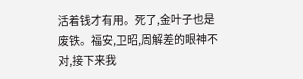活着钱才有用。死了,金叶子也是废铁。福安,卫昭,周解差的眼神不对,接下来我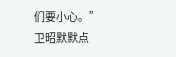们要小心。”
卫昭默默点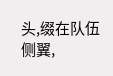头,缀在队伍侧翼,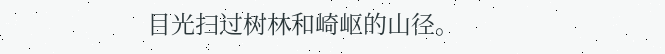目光扫过树林和崎岖的山径。